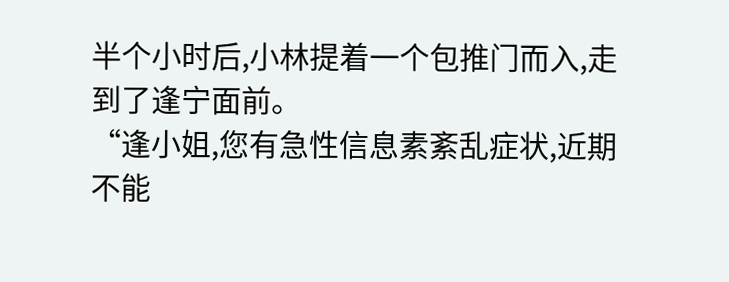半个小时后,小林提着一个包推门而入,走到了逢宁面前。
“逢小姐,您有急性信息素紊乱症状,近期不能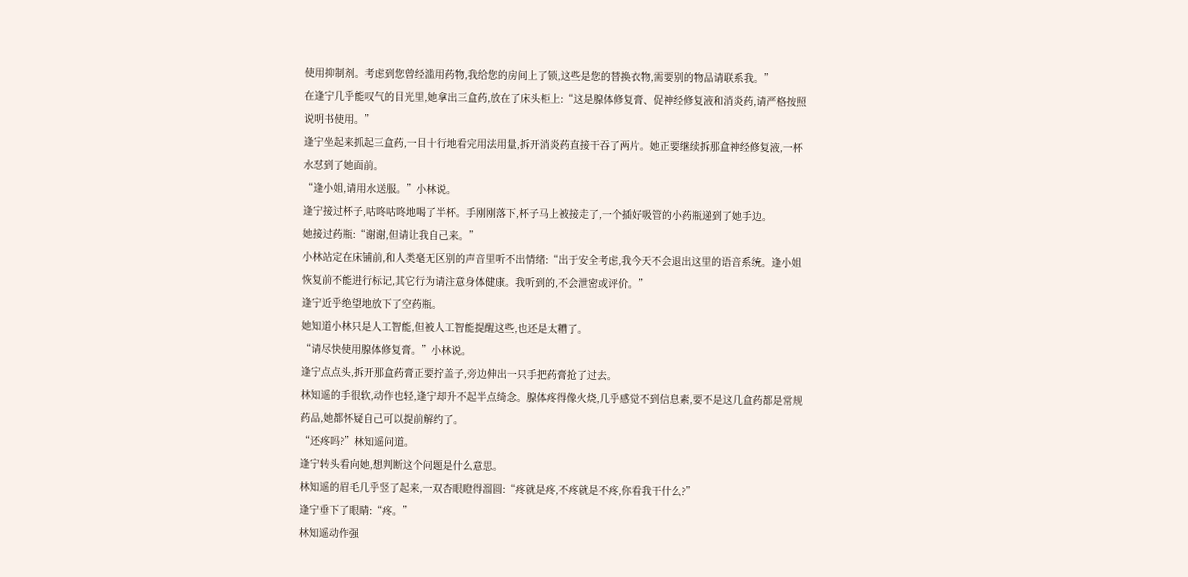使用抑制剂。考虑到您曾经滥用药物,我给您的房间上了锁,这些是您的替换衣物,需要别的物品请联系我。”
在逢宁几乎能叹气的目光里,她拿出三盒药,放在了床头柜上:“这是腺体修复膏、促神经修复液和消炎药,请严格按照说明书使用。”
逢宁坐起来抓起三盒药,一目十行地看完用法用量,拆开消炎药直接干吞了两片。她正要继续拆那盒神经修复液,一杯水怼到了她面前。
“逢小姐,请用水送服。”小林说。
逢宁接过杯子,咕咚咕咚地喝了半杯。手刚刚落下,杯子马上被接走了,一个插好吸管的小药瓶递到了她手边。
她接过药瓶:“谢谢,但请让我自己来。”
小林站定在床铺前,和人类毫无区别的声音里听不出情绪:“出于安全考虑,我今天不会退出这里的语音系统。逢小姐恢复前不能进行标记,其它行为请注意身体健康。我听到的,不会泄密或评价。”
逢宁近乎绝望地放下了空药瓶。
她知道小林只是人工智能,但被人工智能提醒这些,也还是太糟了。
“请尽快使用腺体修复膏。”小林说。
逢宁点点头,拆开那盒药膏正要拧盖子,旁边伸出一只手把药膏抢了过去。
林知遥的手很软,动作也轻,逢宁却升不起半点绮念。腺体疼得像火烧,几乎感觉不到信息素,要不是这几盒药都是常规药品,她都怀疑自己可以提前解约了。
“还疼吗?”林知遥问道。
逢宁转头看向她,想判断这个问题是什么意思。
林知遥的眉毛几乎竖了起来,一双杏眼瞪得溜圆:“疼就是疼,不疼就是不疼,你看我干什么?”
逢宁垂下了眼睛:“疼。”
林知遥动作强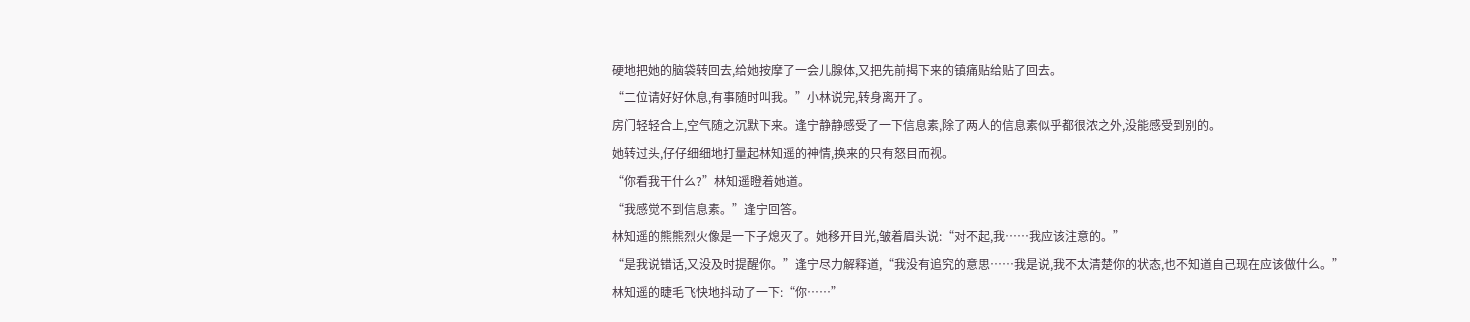硬地把她的脑袋转回去,给她按摩了一会儿腺体,又把先前揭下来的镇痛贴给贴了回去。
“二位请好好休息,有事随时叫我。”小林说完,转身离开了。
房门轻轻合上,空气随之沉默下来。逢宁静静感受了一下信息素,除了两人的信息素似乎都很浓之外,没能感受到别的。
她转过头,仔仔细细地打量起林知遥的神情,换来的只有怒目而视。
“你看我干什么?”林知遥瞪着她道。
“我感觉不到信息素。”逢宁回答。
林知遥的熊熊烈火像是一下子熄灭了。她移开目光,皱着眉头说:“对不起,我……我应该注意的。”
“是我说错话,又没及时提醒你。”逢宁尽力解释道,“我没有追究的意思……我是说,我不太清楚你的状态,也不知道自己现在应该做什么。”
林知遥的睫毛飞快地抖动了一下:“你……”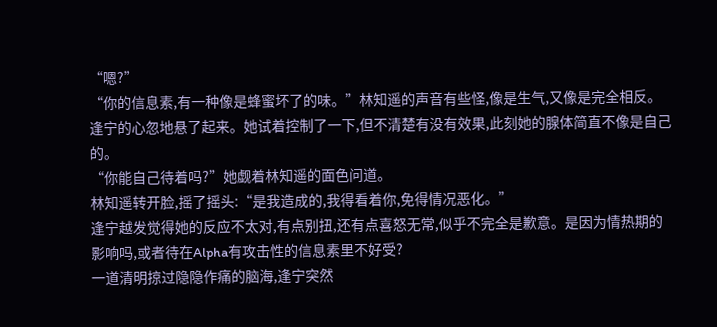“嗯?”
“你的信息素,有一种像是蜂蜜坏了的味。”林知遥的声音有些怪,像是生气,又像是完全相反。
逢宁的心忽地悬了起来。她试着控制了一下,但不清楚有没有效果,此刻她的腺体简直不像是自己的。
“你能自己待着吗?”她觑着林知遥的面色问道。
林知遥转开脸,摇了摇头:“是我造成的,我得看着你,免得情况恶化。”
逢宁越发觉得她的反应不太对,有点别扭,还有点喜怒无常,似乎不完全是歉意。是因为情热期的影响吗,或者待在Alpha有攻击性的信息素里不好受?
一道清明掠过隐隐作痛的脑海,逢宁突然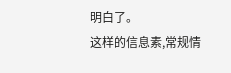明白了。
这样的信息素,常规情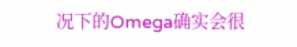况下的Omega确实会很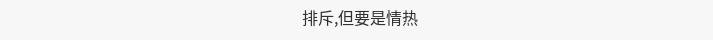排斥,但要是情热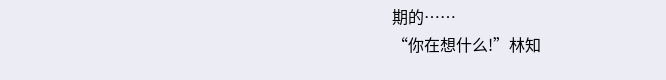期的……
“你在想什么!”林知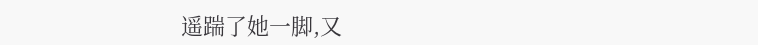遥踹了她一脚,又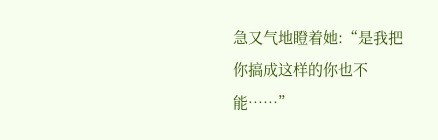急又气地瞪着她:“是我把你搞成这样的你也不能……”